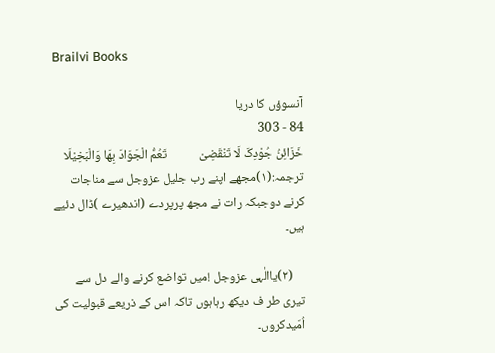Brailvi Books

آنسوؤں کا دریا
84 - 303
خَزَائِنُ جُوْدِکَ لَا تَنْقَضِیْ           تَعُمُّ الْجَوَادَ بِھَا وَالْبَخِیْلَا
ترجمہ:(۱)مجھے اپنے رب جلیل عزوجل سے مناجات کرنے دوجبکہ رات نے مجھ پرپردے (اندھیرے )ڈال دئیے ہیں۔

    (۲)یاالٰہی عزوجل !میں تواضع کرنے والے دل سے تیری طر ف دیکھ رہاہوں تاکہ اس کے ذریعے قبولیت کی اُمّیدکروں۔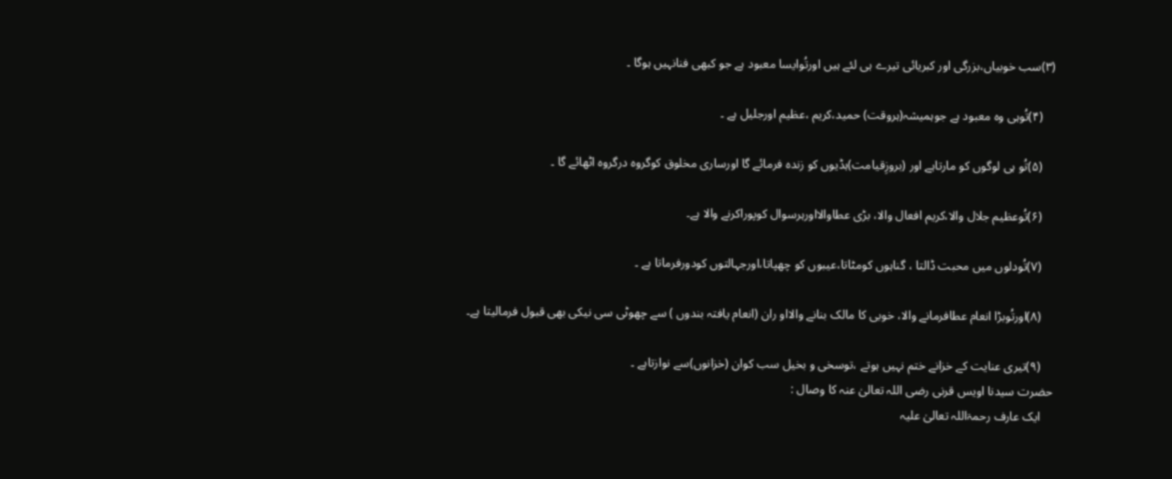(۳)سب خوبیاں،بزرگی اور کبریائی تیرے ہی لئے ہيں اورتُوایسا معبود ہے جو کبھی فنانہیں ہوگا ۔

    (۴)تُوہی وہ معبود ہے جوہمیشہ(ہروقت) حمید،کریم ،عظیم اورجلیل ہے ۔

    (۵)تُو ہی لوگوں کو مارتاہے اور (بروزِقیامت)ہڈیوں کو زندہ فرمائے گا اورساری مخلوق کوگروہ درگروہ اٹھائے گا ۔

    (۶)تُوعظیم جلال والا،کریم افعال والا، بڑی عطاوالااورہرسوال کوپوراکرنے والا ہے۔

    (۷)تُودلوں میں محبت ڈالتا ، گناہوں کومٹاتا،عیبوں کو چھپاتا،اورجہالتوں کودورفرماتا ہے ۔

    (۸)اورتُوبڑا انعام عطافرمانے والا، خوبی کا مالک بنانے والااو ران (انعام یافتہ بندوں ) سے چھوٹی سی نیکی بھی قبول فرمالیتا ہے۔

    (۹)تیری عنایت کے خزانے ختم نہیں ہوتے ،توسخی و بخیل سب کوان (خزانوں)سے نوازتاہے ۔
حضرت سیدنا اویس قرنی رضی اللہ تعالیٰ عنہ کا وصال :
    ایک عارف رحمۃاللہ تعالیٰ علیہ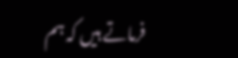فرماتے ہیں کہ ہم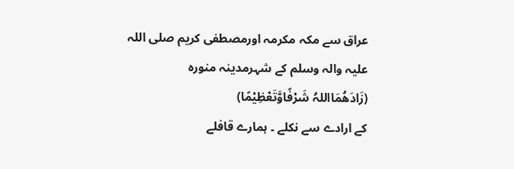عراق سے مکہ مکرمہ اورمصطفی کریم صلی اللہ علیہ والہ وسلم کے شہرمدینہ منورہ
(زَادَھُمَااللہُ شَرْفًاوَّتَعْظِیْمًا)
کے ارادے سے نکلے ۔ ہمارے قافلے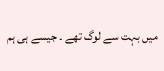میں بہت سے لوگ تھے ۔ جیسے ہی ہم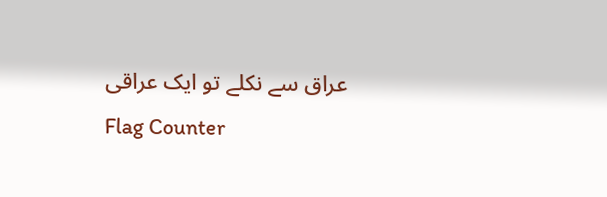عراق سے نکلے تو ایک عراقی
Flag Counter